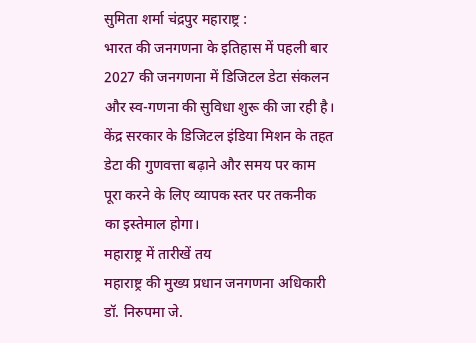सुमिता शर्मा चंद्रपुर महाराष्ट्र :
भारत की जनगणना के इतिहास में पहली बार 2027 की जनगणना में डिजिटल डेटा संकलन और स्व-गणना की सुविधा शुरू की जा रही है। केंद्र सरकार के डिजिटल इंडिया मिशन के तहत डेटा की गुणवत्ता बढ़ाने और समय पर काम पूरा करने के लिए व्यापक स्तर पर तकनीक का इस्तेमाल होगा।
महाराष्ट्र में तारीखें तय
महाराष्ट्र की मुख्य प्रधान जनगणना अधिकारी डॉ. निरुपमा जे.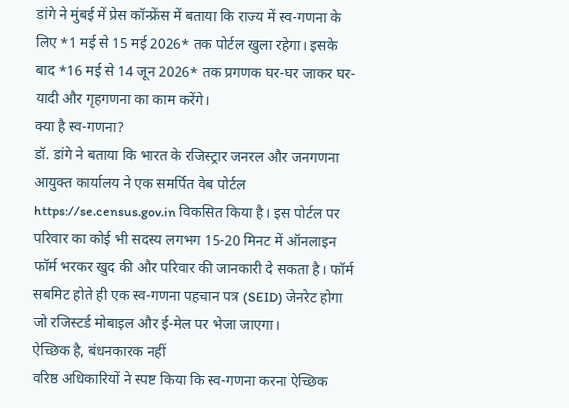डांगे ने मुंबई में प्रेस कॉन्फ्रेंस में बताया कि राज्य में स्व-गणना के लिए *1 मई से 15 मई 2026* तक पोर्टल खुला रहेगा। इसके बाद *16 मई से 14 जून 2026* तक प्रगणक घर-घर जाकर घर-यादी और गृहगणना का काम करेंगे।
क्या है स्व-गणना?
डॉ. डांगे ने बताया कि भारत के रजिस्ट्रार जनरल और जनगणना आयुक्त कार्यालय ने एक समर्पित वेब पोर्टल https://se.census.gov.in विकसित किया है। इस पोर्टल पर परिवार का कोई भी सदस्य लगभग 15-20 मिनट में ऑनलाइन फॉर्म भरकर खुद की और परिवार की जानकारी दे सकता है। फॉर्म सबमिट होते ही एक स्व-गणना पहचान पत्र (SEID) जेनरेट होगा जो रजिस्टर्ड मोबाइल और ई-मेल पर भेजा जाएगा।
ऐच्छिक है, बंधनकारक नहीं
वरिष्ठ अधिकारियों ने स्पष्ट किया कि स्व-गणना करना ऐच्छिक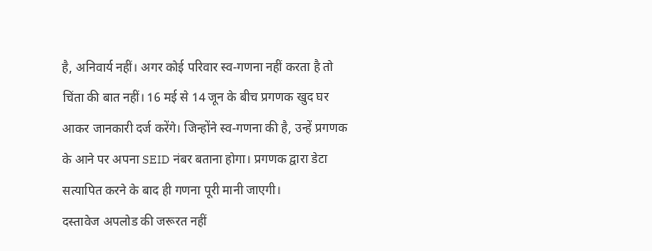है, अनिवार्य नहीं। अगर कोई परिवार स्व-गणना नहीं करता है तो चिंता की बात नहीं। 16 मई से 14 जून के बीच प्रगणक खुद घर आकर जानकारी दर्ज करेंगे। जिन्होंने स्व-गणना की है, उन्हें प्रगणक के आने पर अपना SEID नंबर बताना होगा। प्रगणक द्वारा डेटा सत्यापित करने के बाद ही गणना पूरी मानी जाएगी।
दस्तावेज अपलोड की जरूरत नहीं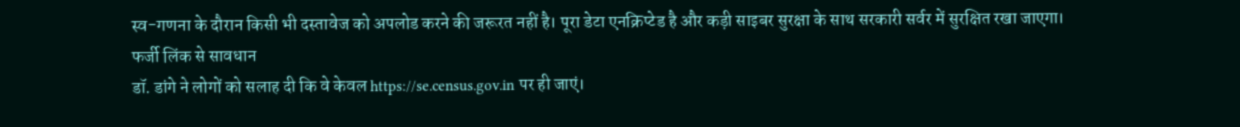स्व-गणना के दौरान किसी भी दस्तावेज को अपलोड करने की जरूरत नहीं है। पूरा डेटा एनक्रिप्टेड है और कड़ी साइबर सुरक्षा के साथ सरकारी सर्वर में सुरक्षित रखा जाएगा।
फर्जी लिंक से सावधान
डॉ. डांगे ने लोगों को सलाह दी कि वे केवल https://se.census.gov.in पर ही जाएं।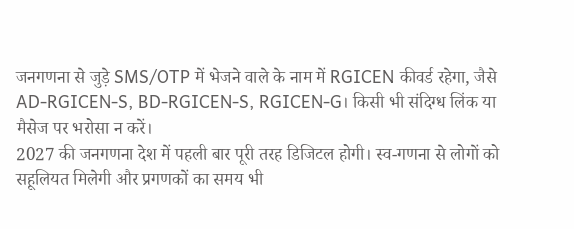जनगणना से जुड़े SMS/OTP में भेजने वाले के नाम में RGICEN कीवर्ड रहेगा, जैसे AD-RGICEN-S, BD-RGICEN-S, RGICEN-G। किसी भी संदिग्ध लिंक या मैसेज पर भरोसा न करें।
2027 की जनगणना देश में पहली बार पूरी तरह डिजिटल होगी। स्व-गणना से लोगों को सहूलियत मिलेगी और प्रगणकों का समय भी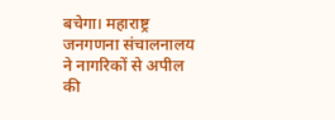बचेगा। महाराष्ट्र जनगणना संचालनालय ने नागरिकों से अपील की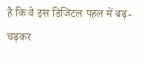है कि वे इस डिजिटल पहल में बढ़-चढ़कर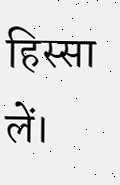हिस्सा लें।